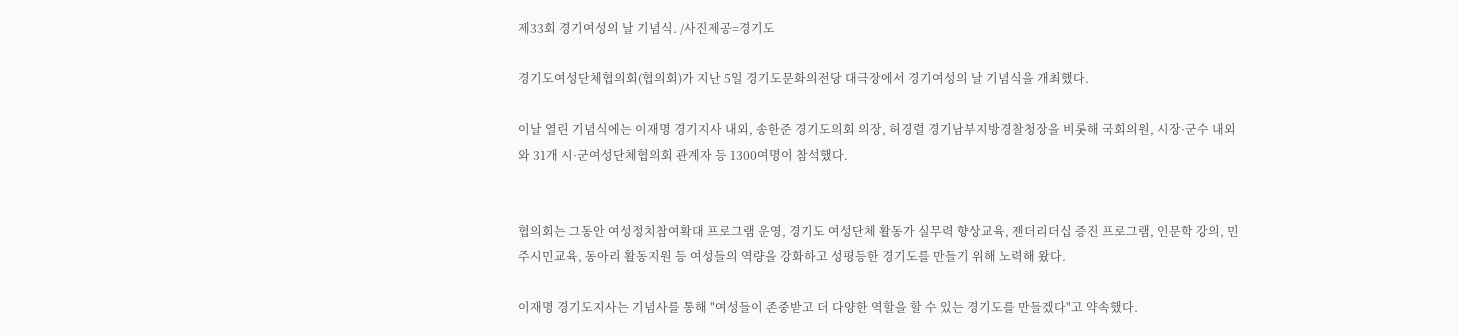제33회 경기여성의 날 기념식. /사진제공=경기도

경기도여성단체협의회(협의회)가 지난 5일 경기도문화의전당 대극장에서 경기여성의 날 기념식을 개최했다.

이날 열린 기념식에는 이재명 경기지사 내외, 송한준 경기도의회 의장, 허경렬 경기남부지방경찰청장을 비롯해 국회의원, 시장·군수 내외와 31개 시·군여성단체협의회 관계자 등 1300여명이 참석했다.


협의회는 그동안 여성정치참여확대 프로그램 운영, 경기도 여성단체 활동가 실무력 향상교육, 젠더리더십 증진 프로그램, 인문학 강의, 민주시민교육, 동아리 활동지원 등 여성들의 역량을 강화하고 성평등한 경기도를 만들기 위해 노력해 왔다.

이재명 경기도지사는 기념사를 통해 "여성들이 존중받고 더 다양한 역할을 할 수 있는 경기도를 만들겠다"고 약속했다.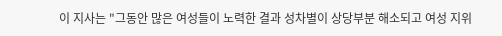이 지사는 "그동안 많은 여성들이 노력한 결과 성차별이 상당부분 해소되고 여성 지위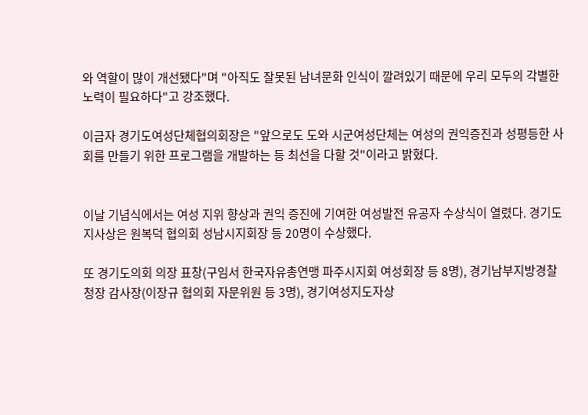와 역할이 많이 개선됐다"며 "아직도 잘못된 남녀문화 인식이 깔려있기 때문에 우리 모두의 각별한 노력이 필요하다"고 강조했다.

이금자 경기도여성단체협의회장은 "앞으로도 도와 시군여성단체는 여성의 권익증진과 성평등한 사회를 만들기 위한 프로그램을 개발하는 등 최선을 다할 것"이라고 밝혔다.


이날 기념식에서는 여성 지위 향상과 권익 증진에 기여한 여성발전 유공자 수상식이 열렸다. 경기도지사상은 원복덕 협의회 성남시지회장 등 20명이 수상했다.

또 경기도의회 의장 표창(구임서 한국자유총연맹 파주시지회 여성회장 등 8명), 경기남부지방경찰청장 감사장(이장규 협의회 자문위원 등 3명), 경기여성지도자상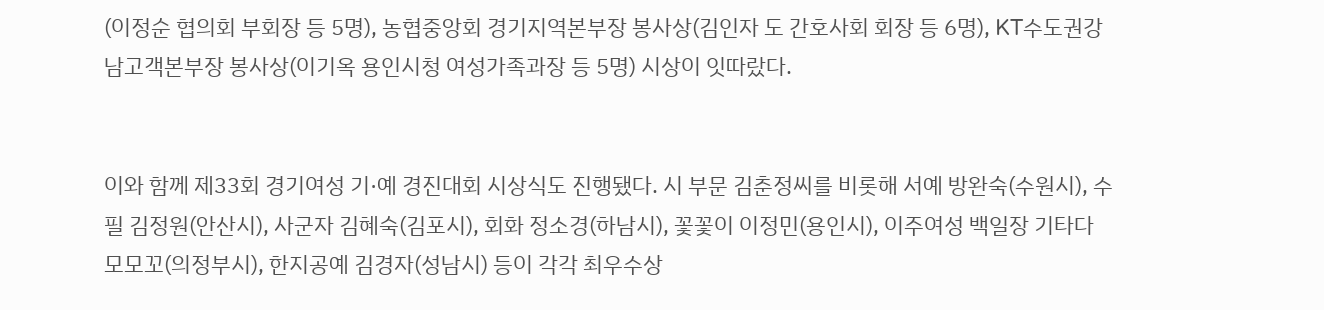(이정순 협의회 부회장 등 5명), 농협중앙회 경기지역본부장 봉사상(김인자 도 간호사회 회장 등 6명), KT수도권강남고객본부장 봉사상(이기옥 용인시청 여성가족과장 등 5명) 시상이 잇따랐다.


이와 함께 제33회 경기여성 기·예 경진대회 시상식도 진행됐다. 시 부문 김춘정씨를 비롯해 서예 방완숙(수원시), 수필 김정원(안산시), 사군자 김혜숙(김포시), 회화 정소경(하남시), 꽃꽃이 이정민(용인시), 이주여성 백일장 기타다 모모꼬(의정부시), 한지공예 김경자(성남시) 등이 각각 최우수상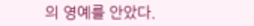의 영예를 안았다.